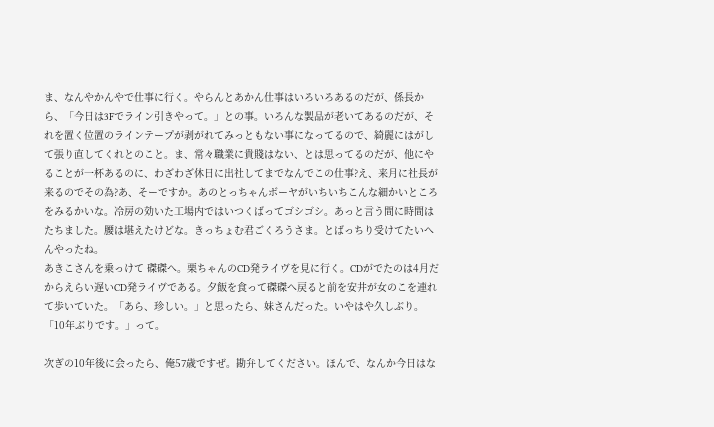ま、なんやかんやで仕事に行く。やらんとあかん仕事はいろいろあるのだが、係長から、「今日は3Fでライン引きやって。」との事。いろんな製品が老いてあるのだが、それを置く位置のラインテープが剥がれてみっともない事になってるので、綺麗にはがして張り直してくれとのこと。ま、常々職業に貴賤はない、とは思ってるのだが、他にやることが一杯あるのに、わざわざ休日に出社してまでなんでこの仕事?え、来月に社長が来るのでその為?あ、そーですか。あのとっちゃんボーヤがいちいちこんな細かいところをみるかいな。冷房の効いた工場内ではいつくばってゴシゴシ。あっと言う間に時間はたちました。腰は堪えたけどな。きっちょむ君ごくろうさま。とばっちり受けてたいへんやったね。
あきこさんを乗っけて 磔磔へ。栗ちゃんのCD発ライヴを見に行く。CDがでたのは4月だからえらい遅いCD発ライヴである。夕飯を食って磔磔へ戻ると前を安井が女のこを連れて歩いていた。「あら、珍しい。」と思ったら、妹さんだった。いやはや久しぶり。「10年ぶりです。」って。

次ぎの10年後に会ったら、俺57歳ですぜ。勘弁してください。ほんで、なんか今日はな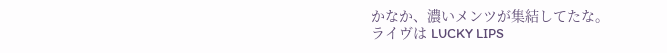かなか、濃いメンツが集結してたな。
ライヴは LUCKY LIPS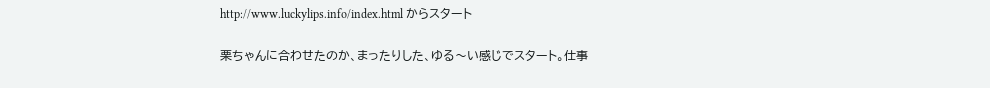http://www.luckylips.info/index.html からスタート

栗ちゃんに合わせたのか、まったりした、ゆる〜い感じでスタート。仕事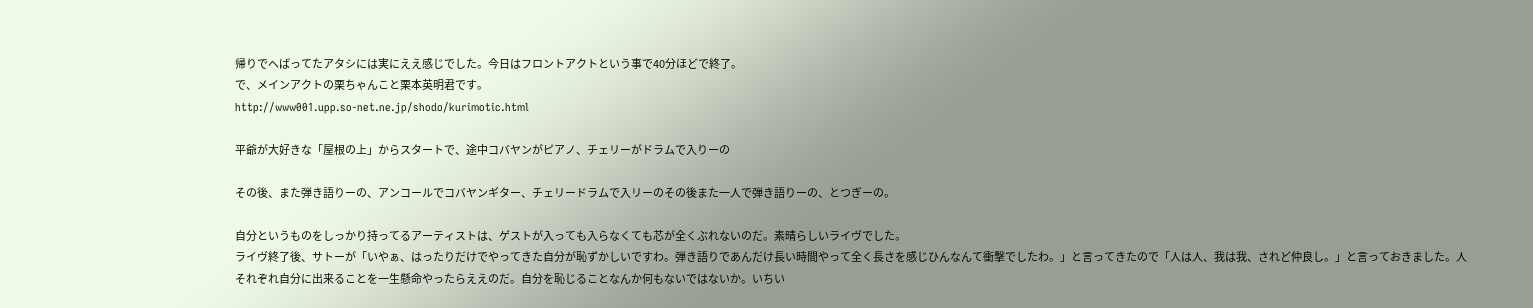帰りでへばってたアタシには実にええ感じでした。今日はフロントアクトという事で40分ほどで終了。
で、メインアクトの栗ちゃんこと栗本英明君です。
http://www001.upp.so-net.ne.jp/shodo/kurimotic.html

平爺が大好きな「屋根の上」からスタートで、途中コバヤンがピアノ、チェリーがドラムで入りーの

その後、また弾き語りーの、アンコールでコバヤンギター、チェリードラムで入リーのその後また一人で弾き語りーの、とつぎーの。

自分というものをしっかり持ってるアーティストは、ゲストが入っても入らなくても芯が全くぶれないのだ。素晴らしいライヴでした。
ライヴ終了後、サトーが「いやぁ、はったりだけでやってきた自分が恥ずかしいですわ。弾き語りであんだけ長い時間やって全く長さを感じひんなんて衝撃でしたわ。」と言ってきたので「人は人、我は我、されど仲良し。」と言っておきました。人それぞれ自分に出来ることを一生懸命やったらええのだ。自分を恥じることなんか何もないではないか。いちい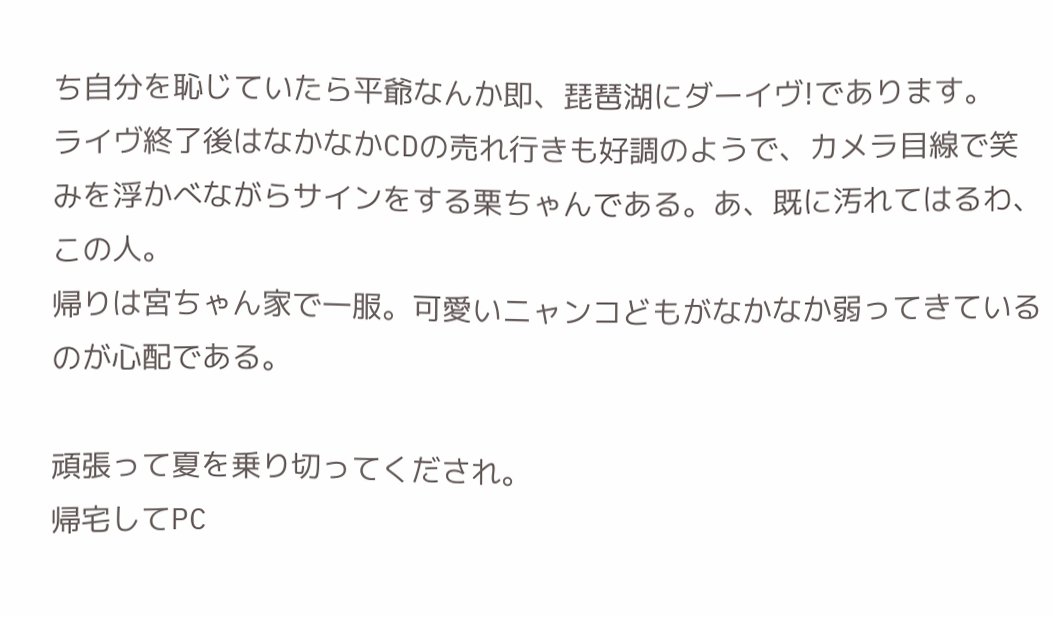ち自分を恥じていたら平爺なんか即、琵琶湖にダーイヴ!であります。
ライヴ終了後はなかなかCDの売れ行きも好調のようで、カメラ目線で笑みを浮かべながらサインをする栗ちゃんである。あ、既に汚れてはるわ、この人。
帰りは宮ちゃん家で一服。可愛いニャンコどもがなかなか弱ってきているのが心配である。

頑張って夏を乗り切ってくだされ。
帰宅してPC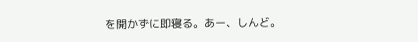を開かずに即寝る。あー、しんど。